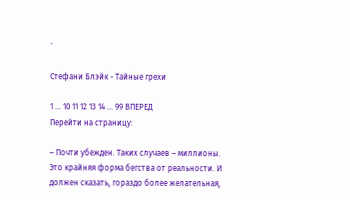`

Стефани Блэйк - Тайные грехи

1 ... 10 11 12 13 14 ... 99 ВПЕРЕД
Перейти на страницу:

– Почти убежден. Таких случаев – миллионы. Это крайняя форма бегства от реальности. И должен сказать, гораздо более желательная,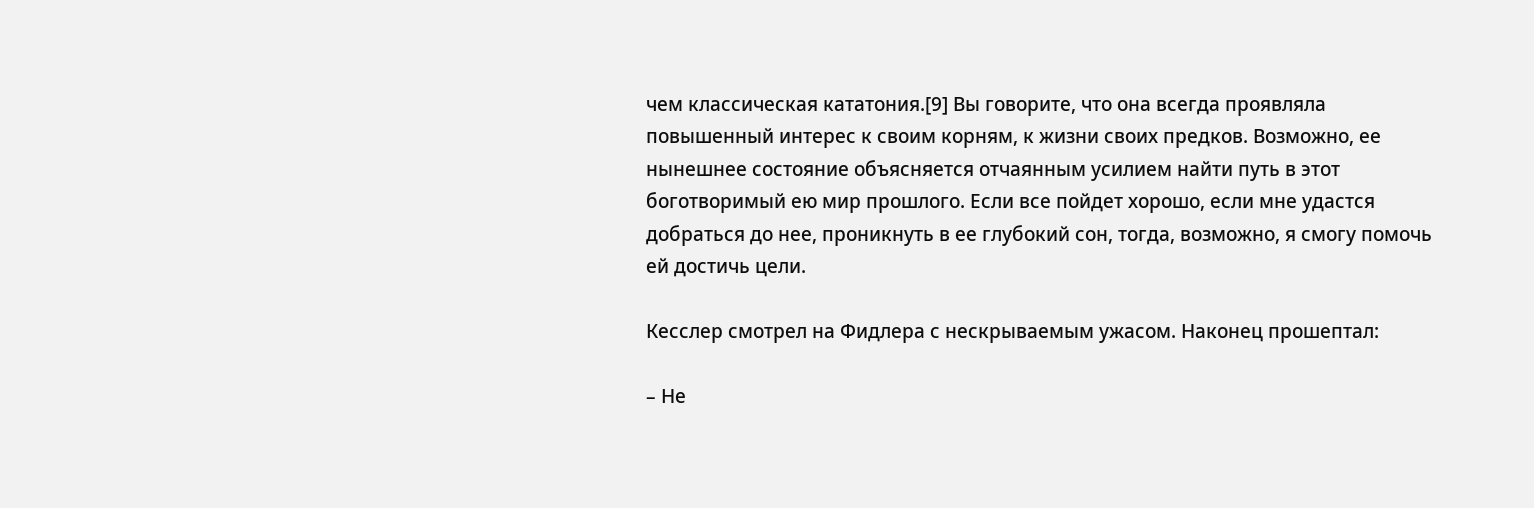чем классическая кататония.[9] Вы говорите, что она всегда проявляла повышенный интерес к своим корням, к жизни своих предков. Возможно, ее нынешнее состояние объясняется отчаянным усилием найти путь в этот боготворимый ею мир прошлого. Если все пойдет хорошо, если мне удастся добраться до нее, проникнуть в ее глубокий сон, тогда, возможно, я смогу помочь ей достичь цели.

Кесслер смотрел на Фидлера с нескрываемым ужасом. Наконец прошептал:

– Не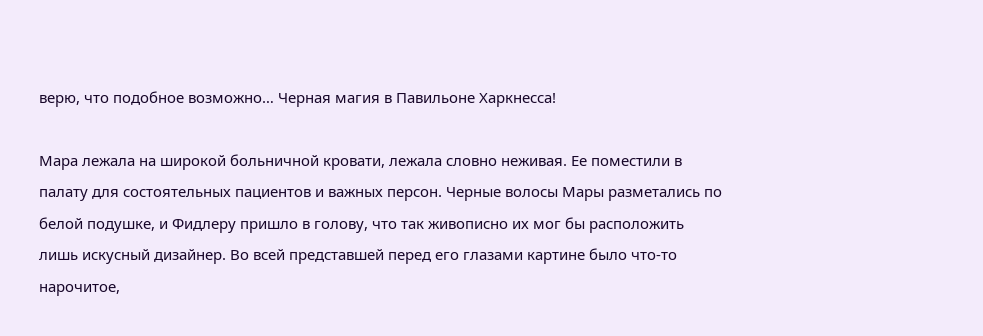верю, что подобное возможно… Черная магия в Павильоне Харкнесса!

Мара лежала на широкой больничной кровати, лежала словно неживая. Ее поместили в палату для состоятельных пациентов и важных персон. Черные волосы Мары разметались по белой подушке, и Фидлеру пришло в голову, что так живописно их мог бы расположить лишь искусный дизайнер. Во всей представшей перед его глазами картине было что-то нарочитое,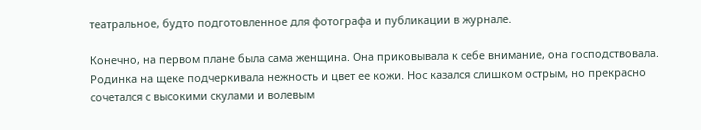театральное, будто подготовленное для фотографа и публикации в журнале.

Конечно, на первом плане была сама женщина. Она приковывала к себе внимание, она господствовала. Родинка на щеке подчеркивала нежность и цвет ее кожи. Нос казался слишком острым, но прекрасно сочетался с высокими скулами и волевым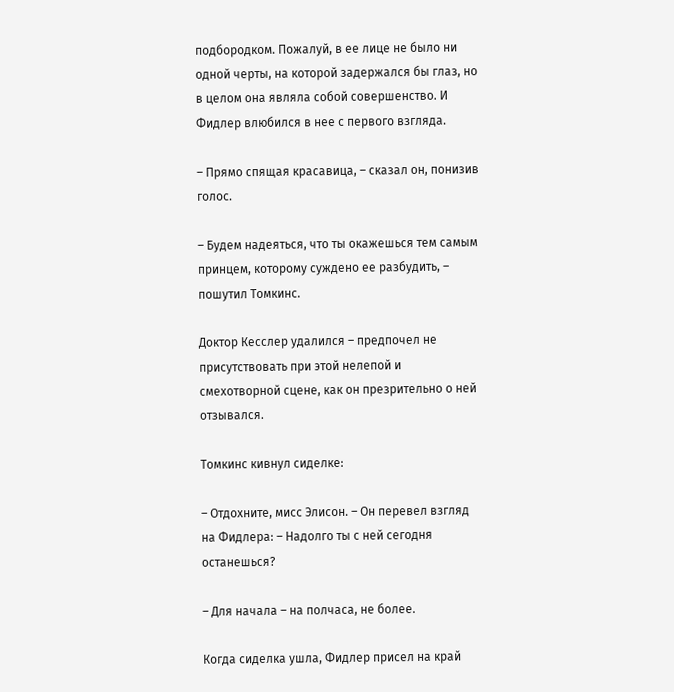подбородком. Пожалуй, в ее лице не было ни одной черты, на которой задержался бы глаз, но в целом она являла собой совершенство. И Фидлер влюбился в нее с первого взгляда.

– Прямо спящая красавица, – сказал он, понизив голос.

– Будем надеяться, что ты окажешься тем самым принцем, которому суждено ее разбудить, – пошутил Томкинс.

Доктор Кесслер удалился – предпочел не присутствовать при этой нелепой и смехотворной сцене, как он презрительно о ней отзывался.

Томкинс кивнул сиделке:

– Отдохните, мисс Элисон. – Он перевел взгляд на Фидлера: – Надолго ты с ней сегодня останешься?

– Для начала – на полчаса, не более.

Когда сиделка ушла, Фидлер присел на край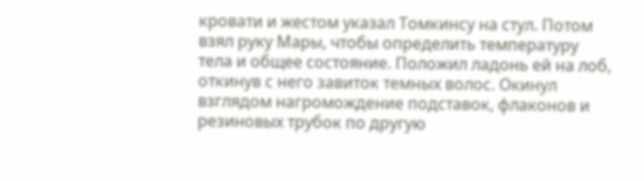кровати и жестом указал Томкинсу на стул. Потом взял руку Мары, чтобы определить температуру тела и общее состояние. Положил ладонь ей на лоб, откинув с него завиток темных волос. Окинул взглядом нагромождение подставок, флаконов и резиновых трубок по другую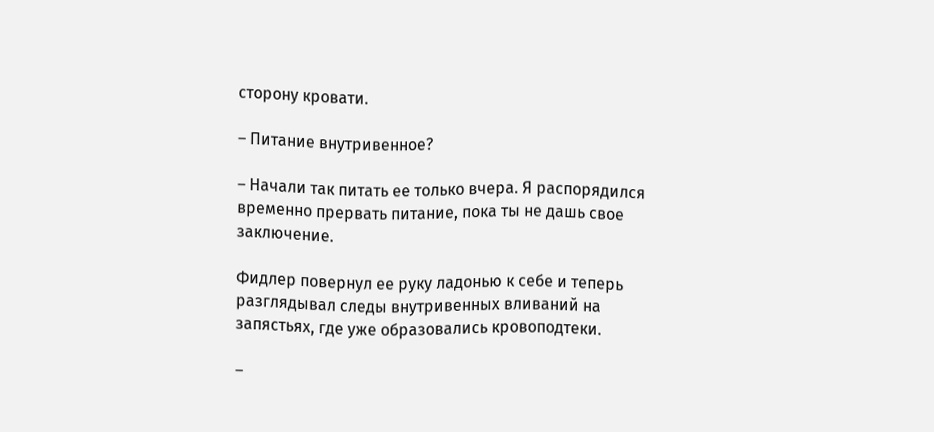сторону кровати.

– Питание внутривенное?

– Начали так питать ее только вчера. Я распорядился временно прервать питание, пока ты не дашь свое заключение.

Фидлер повернул ее руку ладонью к себе и теперь разглядывал следы внутривенных вливаний на запястьях, где уже образовались кровоподтеки.

–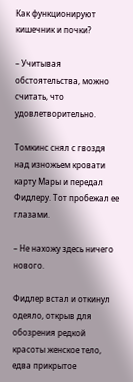Как функционируют кишечник и почки?

– Учитывая обстоятельства, можно считать, что удовлетворительно.

Томкинс снял с гвоздя над изножьем кровати карту Мары и передал Фидлеру. Тот пробежал ее глазами.

– Не нахожу здесь ничего нового.

Фидлер встал и откинул одеяло, открыв для обозрения редкой красоты женское тело, едва прикрытое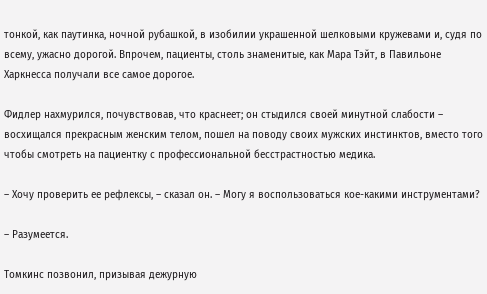тонкой, как паутинка, ночной рубашкой, в изобилии украшенной шелковыми кружевами и, судя по всему, ужасно дорогой. Впрочем, пациенты, столь знаменитые, как Мара Тэйт, в Павильоне Харкнесса получали все самое дорогое.

Фидлер нахмурился, почувствовав, что краснеет; он стыдился своей минутной слабости – восхищался прекрасным женским телом, пошел на поводу своих мужских инстинктов, вместо того чтобы смотреть на пациентку с профессиональной бесстрастностью медика.

– Хочу проверить ее рефлексы, – сказал он. – Могу я воспользоваться кое-какими инструментами?

– Разумеется.

Томкинс позвонил, призывая дежурную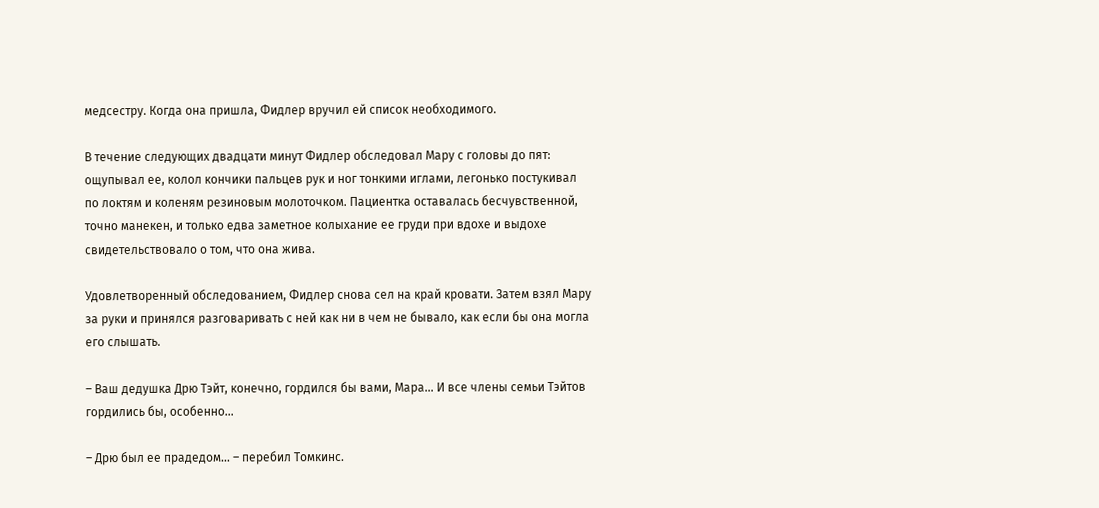медсестру. Когда она пришла, Фидлер вручил ей список необходимого.

В течение следующих двадцати минут Фидлер обследовал Мару с головы до пят: ощупывал ее, колол кончики пальцев рук и ног тонкими иглами, легонько постукивал по локтям и коленям резиновым молоточком. Пациентка оставалась бесчувственной, точно манекен, и только едва заметное колыхание ее груди при вдохе и выдохе свидетельствовало о том, что она жива.

Удовлетворенный обследованием, Фидлер снова сел на край кровати. Затем взял Мару за руки и принялся разговаривать с ней как ни в чем не бывало, как если бы она могла его слышать.

– Ваш дедушка Дрю Тэйт, конечно, гордился бы вами, Мара… И все члены семьи Тэйтов гордились бы, особенно…

– Дрю был ее прадедом… – перебил Томкинс.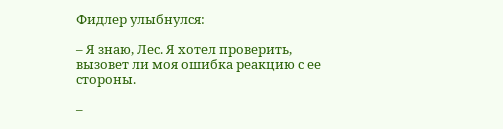Фидлер улыбнулся:

– Я знаю, Лес. Я хотел проверить, вызовет ли моя ошибка реакцию с ее стороны.

–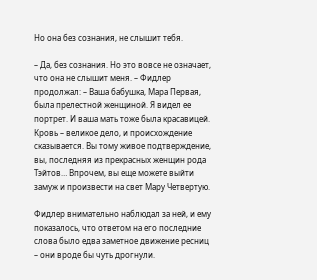Но она без сознания, не слышит тебя.

– Да, без сознания. Но это вовсе не означает, что она не слышит меня. – Фидлер продолжал: – Ваша бабушка, Мара Первая, была прелестной женщиной. Я видел ее портрет. И ваша мать тоже была красавицей. Кровь – великое дело, и происхождение сказывается. Вы тому живое подтверждение, вы, последняя из прекрасных женщин рода Тэйтов… Впрочем, вы еще можете выйти замуж и произвести на свет Мару Четвертую.

Фидлер внимательно наблюдал за ней, и ему показалось, что ответом на его последние слова было едва заметное движение ресниц – они вроде бы чуть дрогнули.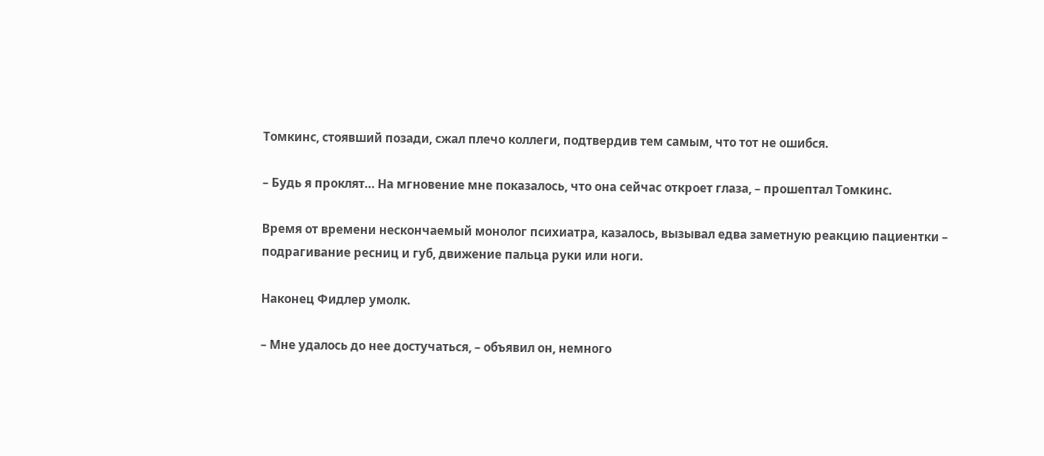Томкинс, стоявший позади, сжал плечо коллеги, подтвердив тем самым, что тот не ошибся.

– Будь я проклят… На мгновение мне показалось, что она сейчас откроет глаза, – прошептал Томкинс.

Время от времени нескончаемый монолог психиатра, казалось, вызывал едва заметную реакцию пациентки – подрагивание ресниц и губ, движение пальца руки или ноги.

Наконец Фидлер умолк.

– Мне удалось до нее достучаться, – объявил он, немного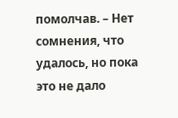помолчав. – Нет сомнения, что удалось, но пока это не дало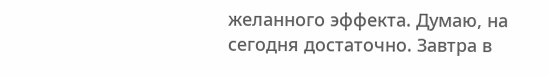желанного эффекта. Думаю, на сегодня достаточно. Завтра в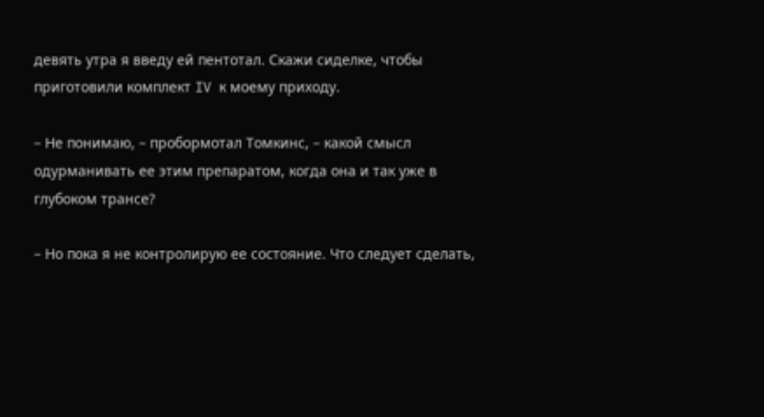девять утра я введу ей пентотал. Скажи сиделке, чтобы приготовили комплект IV к моему приходу.

– Не понимаю, – пробормотал Томкинс, – какой смысл одурманивать ее этим препаратом, когда она и так уже в глубоком трансе?

– Но пока я не контролирую ее состояние. Что следует сделать,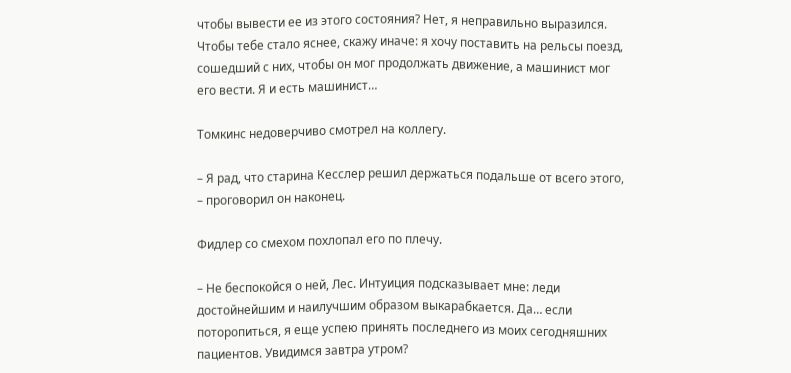чтобы вывести ее из этого состояния? Нет, я неправильно выразился. Чтобы тебе стало яснее, скажу иначе: я хочу поставить на рельсы поезд, сошедший с них, чтобы он мог продолжать движение, а машинист мог его вести. Я и есть машинист…

Томкинс недоверчиво смотрел на коллегу.

– Я рад, что старина Кесслер решил держаться подальше от всего этого, – проговорил он наконец.

Фидлер со смехом похлопал его по плечу.

– Не беспокойся о ней, Лес. Интуиция подсказывает мне: леди достойнейшим и наилучшим образом выкарабкается. Да… если поторопиться, я еще успею принять последнего из моих сегодняшних пациентов. Увидимся завтра утром?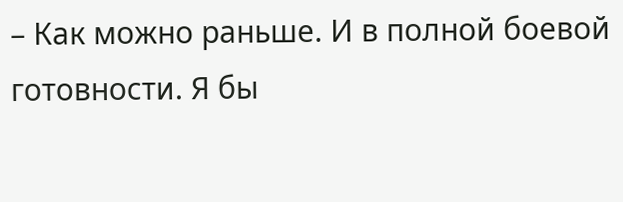– Как можно раньше. И в полной боевой готовности. Я бы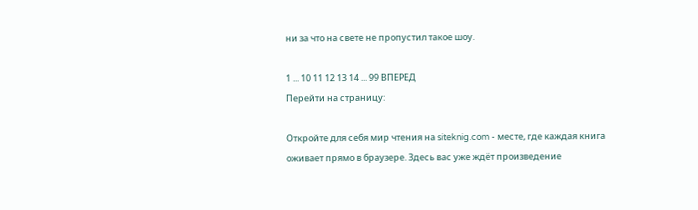ни за что на свете не пропустил такое шоу.

1 ... 10 11 12 13 14 ... 99 ВПЕРЕД
Перейти на страницу:

Откройте для себя мир чтения на siteknig.com - месте, где каждая книга оживает прямо в браузере. Здесь вас уже ждёт произведение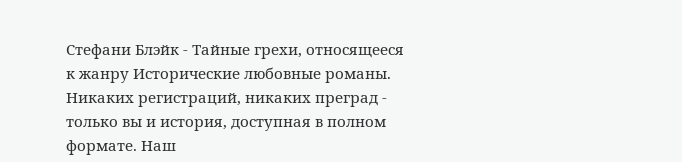Стефани Блэйк - Тайные грехи, относящееся к жанру Исторические любовные романы. Никаких регистраций, никаких преград - только вы и история, доступная в полном формате. Наш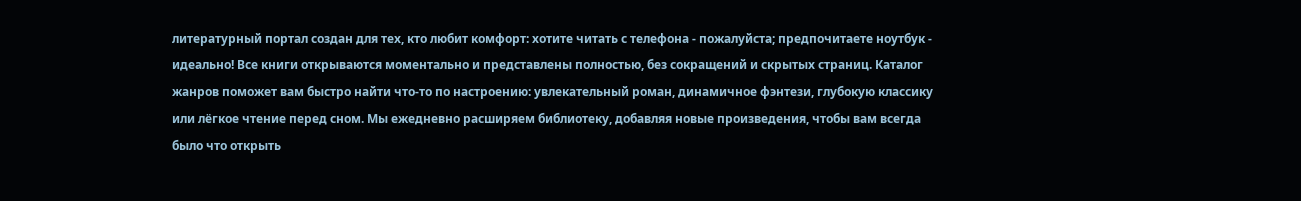литературный портал создан для тех, кто любит комфорт: хотите читать с телефона - пожалуйста; предпочитаете ноутбук - идеально! Все книги открываются моментально и представлены полностью, без сокращений и скрытых страниц. Каталог жанров поможет вам быстро найти что-то по настроению: увлекательный роман, динамичное фэнтези, глубокую классику или лёгкое чтение перед сном. Мы ежедневно расширяем библиотеку, добавляя новые произведения, чтобы вам всегда было что открыть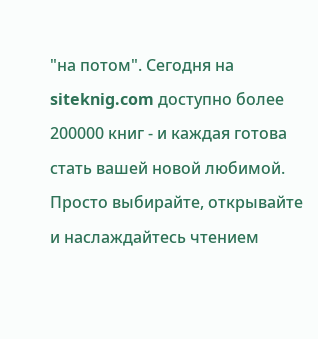"на потом". Сегодня на siteknig.com доступно более 200000 книг - и каждая готова стать вашей новой любимой. Просто выбирайте, открывайте и наслаждайтесь чтением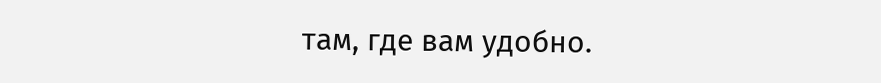там, где вам удобно.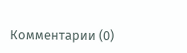Комментарии (0)